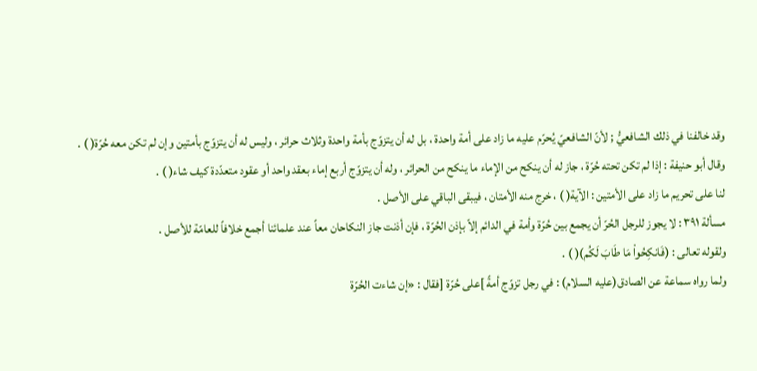وقد خالفنا في ذلك الشافعيُّ ; لأنّ الشافعيّ يُحرّم عليه ما زاد على أمة واحدة ، بل له أن يتزوّج بأمة واحدة وثلاث حرائر ، وليس له أن يتزوّج بأمتين وإن لم تكن معه حُرّة( ) .
وقال أبو حنيفة : إذا لم تكن تحته حُرّة ، جاز له أن ينكح من الإماء ما ينكح من الحرائر ، وله أن يتزوّج أربع إماء بعقد واحد أو عقود متعدّدة كيف شاء( ) .
لنا على تحريم ما زاد على الأمتين : الآية( ) ، خرج منه الأمتان ، فيبقى الباقي على الأصل .
مسألة ٣٩١ : لا يجوز للرجل الحُرّ أن يجمع بين حُرّة وأمة في الدائم إلاّ بإذن الحُرّة ، فإن أذنت جاز النكاحان معاً عند علمائنا أجمع خلافاً للعامّة للأصل .
ولقوله تعالى : (فَانكِحُواْ مَا طَابَ لَكُم)( ) .
ولما رواه سماعة عن الصادق(عليه السلام) : في رجل تزوّج أمةً ]على حُرّة [فقال : «إن شاءت الحُرّة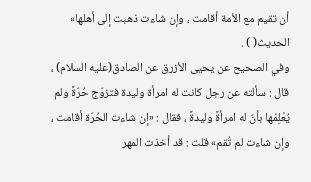أن تقيم مع الأمة أقامت ، وإن شاءت ذهبت إلى أهلها» الحديث( ) .
وفي الصحيح عن يحيى الأزرق عن الصادق(عليه السلام) ، قال : سألته عن رجل كانت له امرأة وليدة فتزوّج حُرّةً ولم يُعْلِمْها بأنّ له امرأةً وليدةً ، فقال : «إن شاءت الحُرّة أقامت ، وإن شاءت لم تُقم» قلت : قد أخذت المهر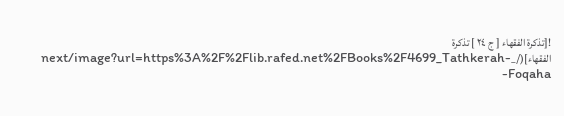![تذكرة الفقهاء [ ج ٢٤ ] تذكرة الفقهاء](/_next/image?url=https%3A%2F%2Flib.rafed.net%2FBooks%2F4699_Tathkerah-Foqaha-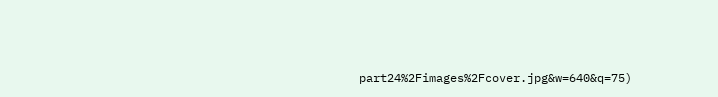part24%2Fimages%2Fcover.jpg&w=640&q=75)